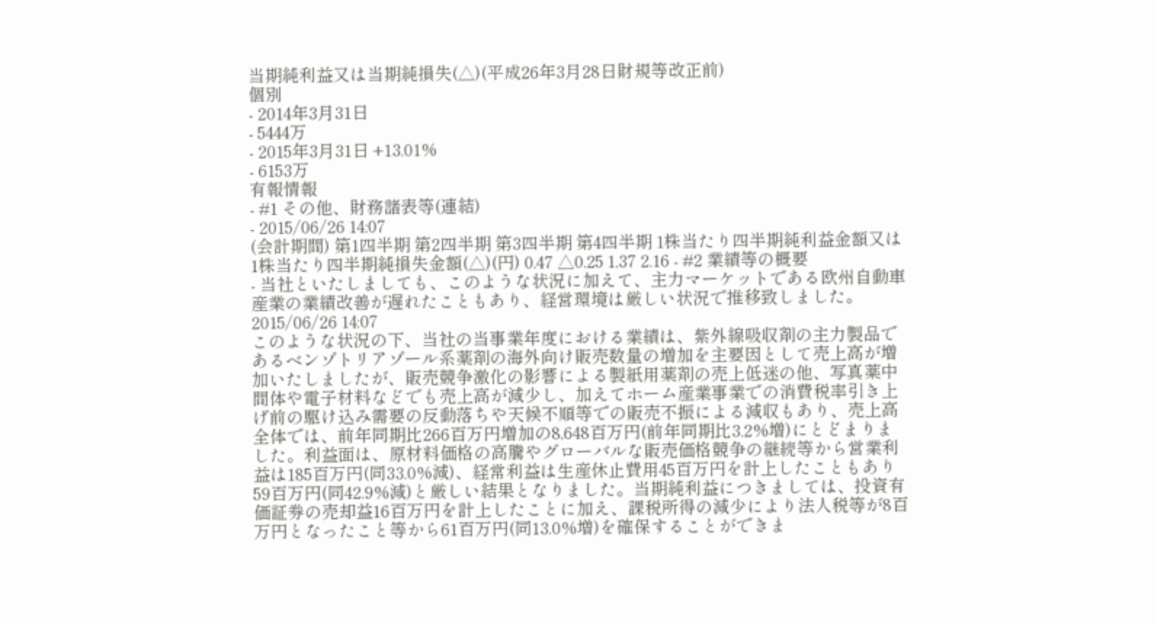当期純利益又は当期純損失(△)(平成26年3月28日財規等改正前)
個別
- 2014年3月31日
- 5444万
- 2015年3月31日 +13.01%
- 6153万
有報情報
- #1 その他、財務諸表等(連結)
- 2015/06/26 14:07
(会計期間) 第1四半期 第2四半期 第3四半期 第4四半期 1株当たり四半期純利益金額又は1株当たり四半期純損失金額(△)(円) 0.47 △0.25 1.37 2.16 - #2 業績等の概要
- 当社といたしましても、このような状況に加えて、主力マーケットである欧州自動車産業の業績改善が遅れたこともあり、経営環境は厳しい状況で推移致しました。2015/06/26 14:07
このような状況の下、当社の当事業年度における業績は、紫外線吸収剤の主力製品であるベンゾトリアゾール系薬剤の海外向け販売数量の増加を主要因として売上高が増加いたしましたが、販売競争激化の影響による製紙用薬剤の売上低迷の他、写真薬中間体や電子材料などでも売上高が減少し、加えてホーム産業事業での消費税率引き上げ前の駆け込み需要の反動落ちや天候不順等での販売不振による減収もあり、売上高全体では、前年同期比266百万円増加の8,648百万円(前年同期比3.2%増)にとどまりました。利益面は、原材料価格の高騰やグローバルな販売価格競争の継続等から営業利益は185百万円(同33.0%減)、経常利益は生産休止費用45百万円を計上したこともあり59百万円(同42.9%減)と厳しい結果となりました。当期純利益につきましては、投資有価証券の売却益16百万円を計上したことに加え、課税所得の減少により法人税等が8百万円となったこと等から61百万円(同13.0%増)を確保することができま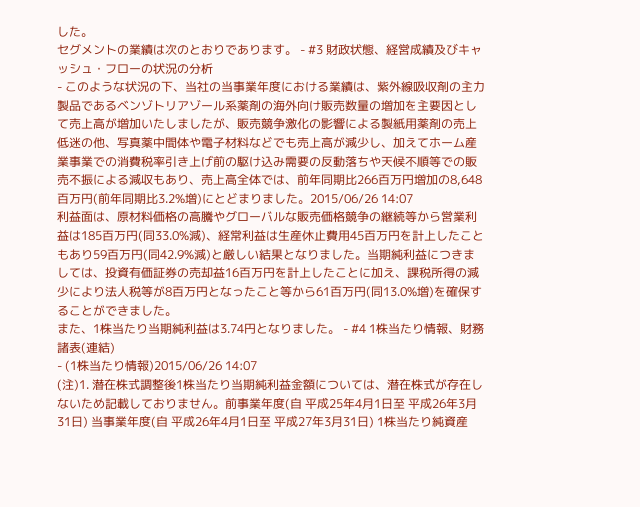した。
セグメントの業績は次のとおりであります。 - #3 財政状態、経営成績及びキャッシュ・フローの状況の分析
- このような状況の下、当社の当事業年度における業績は、紫外線吸収剤の主力製品であるベンゾトリアゾール系薬剤の海外向け販売数量の増加を主要因として売上高が増加いたしましたが、販売競争激化の影響による製紙用薬剤の売上低迷の他、写真薬中間体や電子材料などでも売上高が減少し、加えてホーム産業事業での消費税率引き上げ前の駆け込み需要の反動落ちや天候不順等での販売不振による減収もあり、売上高全体では、前年同期比266百万円増加の8,648百万円(前年同期比3.2%増)にとどまりました。2015/06/26 14:07
利益面は、原材料価格の高騰やグローバルな販売価格競争の継続等から営業利益は185百万円(同33.0%減)、経常利益は生産休止費用45百万円を計上したこともあり59百万円(同42.9%減)と厳しい結果となりました。当期純利益につきましては、投資有価証券の売却益16百万円を計上したことに加え、課税所得の減少により法人税等が8百万円となったこと等から61百万円(同13.0%増)を確保することができました。
また、1株当たり当期純利益は3.74円となりました。 - #4 1株当たり情報、財務諸表(連結)
- (1株当たり情報)2015/06/26 14:07
(注)1. 潜在株式調整後1株当たり当期純利益金額については、潜在株式が存在しないため記載しておりません。前事業年度(自 平成25年4月1日至 平成26年3月31日) 当事業年度(自 平成26年4月1日至 平成27年3月31日) 1株当たり純資産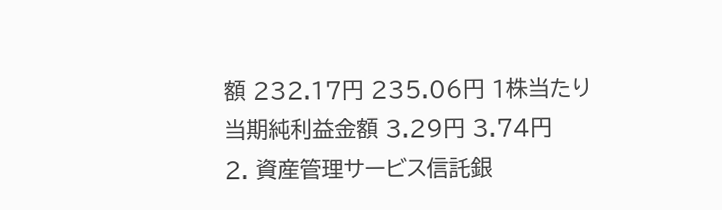額 232.17円 235.06円 1株当たり当期純利益金額 3.29円 3.74円
2. 資産管理サービス信託銀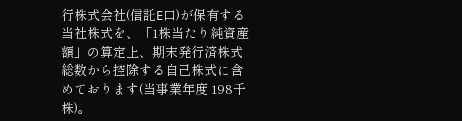行株式会社(信託E口)が保有する当社株式を、「1株当たり純資産額」の算定上、期末発行済株式総数から控除する自己株式に含めております(当事業年度 198千株)。